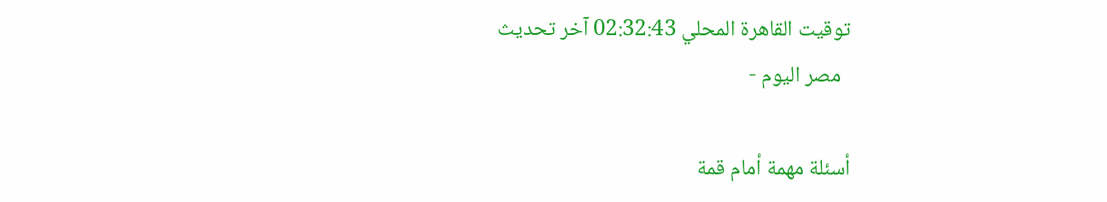توقيت القاهرة المحلي 02:32:43 آخر تحديث
  مصر اليوم -

أسئلة مهمة أمام قمة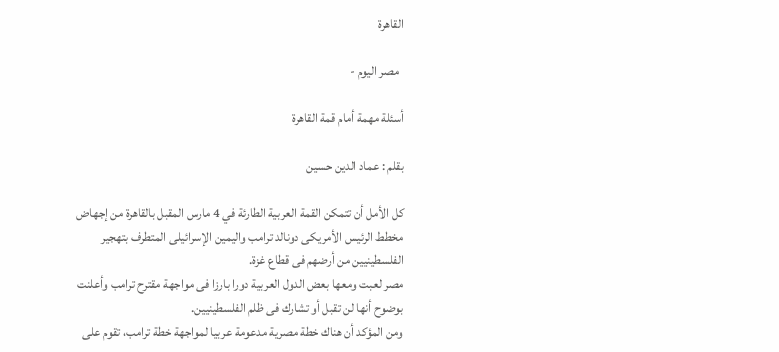القاهرة

  مصر اليوم -

أسئلة مهمة أمام قمة القاهرة

بقلم : عماد الدين حسين

كل الأمل أن تتمكن القمة العربية الطارئة في 4 مارس المقبل بالقاهرة من إجهاض مخطط الرئيس الأمريكى دونالد ترامب واليمين الإسرائيلى المتطرف بتهجير الفلسطينيين من أرضهم فى قطاع غزة.
مصر لعبت ومعها بعض الدول العربية دورا بارزا فى مواجهة مقترح ترامب وأعلنت بوضوح أنها لن تقبل أو تشارك فى ظلم الفلسطينيين.
ومن المؤكد أن هناك خطة مصرية مدعومة عربيا لمواجهة خطة ترامب، تقوم على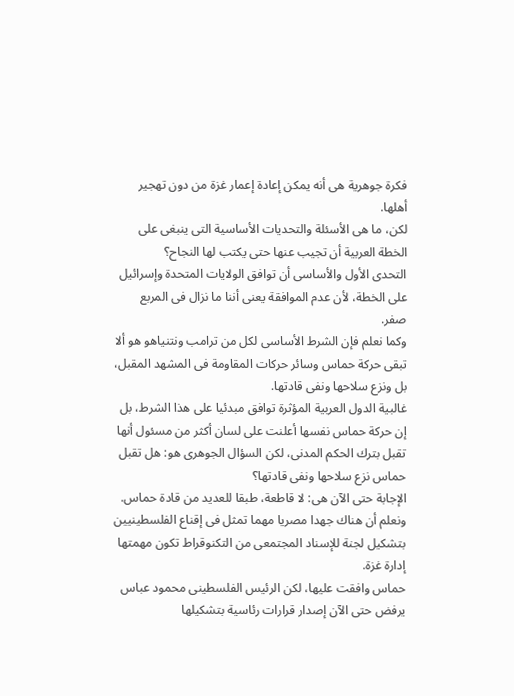فكرة جوهرية هى أنه يمكن إعادة إعمار غزة من دون تهجير أهلها.
لكن، ما هى الأسئلة والتحديات الأساسية التى ينبغى على الخطة العربية أن تجيب عنها حتى يكتب لها النجاح؟
التحدى الأول والأساسى أن توافق الولايات المتحدة وإسرائيل على الخطة، لأن عدم الموافقة يعنى أننا ما نزال فى المربع صفر.
وكما نعلم فإن الشرط الأساسى لكل من ترامب ونتنياهو هو ألا تبقى حركة حماس وسائر حركات المقاومة فى المشهد المقبل، بل ونزع سلاحها ونفى قادتها.
غالبية الدول العربية المؤثرة توافق مبدئيا على هذا الشرط، بل إن حركة حماس نفسها أعلنت على لسان أكثر من مسئول أنها تقبل بترك الحكم المدنى، لكن السؤال الجوهرى هو: هل تقبل حماس نزع سلاحها ونفى قادتها؟
الإجابة حتى الآن هى: لا قاطعة، طبقا للعديد من قادة حماس.
ونعلم أن هناك جهدا مصريا مهما تمثل فى إقناع الفلسطينيين بتشكيل لجنة للإسناد المجتمعى من التكنوقراط تكون مهمتها إدارة غزة.
حماس وافقت عليها، لكن الرئيس الفلسطينى محمود عباس يرفض حتى الآن إصدار قرارات رئاسية بتشكيلها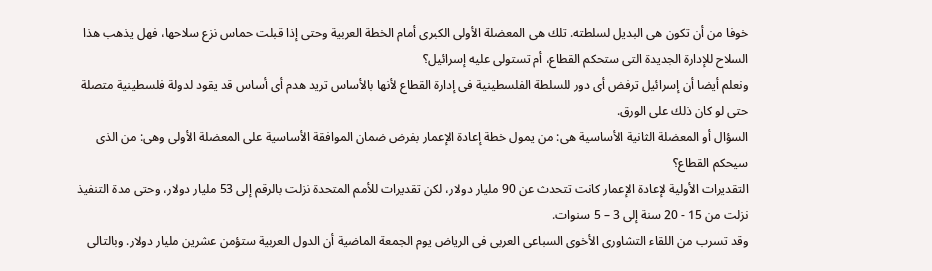خوفا من أن تكون هى البديل لسلطته. تلك هى المعضلة الأولى الكبرى أمام الخطة العربية وحتى إذا قبلت حماس نزع سلاحها، فهل يذهب هذا السلاح للإدارة الجديدة التى ستحكم القطاع، أم تستولى عليه إسرائيل؟
ونعلم أيضا أن إسرائيل ترفض أى دور للسلطة الفلسطينية فى إدارة القطاع لأنها بالأساس تريد هدم أى أساس قد يقود لدولة فلسطينية متصلة حتى لو كان ذلك على الورق.
السؤال أو المعضلة الثانية الأساسية هى: من يمول خطة إعادة الإعمار بفرض ضمان الموافقة الأساسية على المعضلة الأولى وهى: من الذى سيحكم القطاع؟
التقديرات الأولية لإعادة الإعمار كانت تتحدث عن 90 مليار دولار، لكن تقديرات للأمم المتحدة نزلت بالرقم إلى 53 مليار دولار، وحتى مدة التنفيذ نزلت من 15 - 20 سنة إلى 3 – 5 سنوات.
وقد تسرب من اللقاء التشاورى الأخوى السباعى العربى فى الرياض يوم الجمعة الماضية أن الدول العربية ستؤمن عشرين مليار دولار. وبالتالى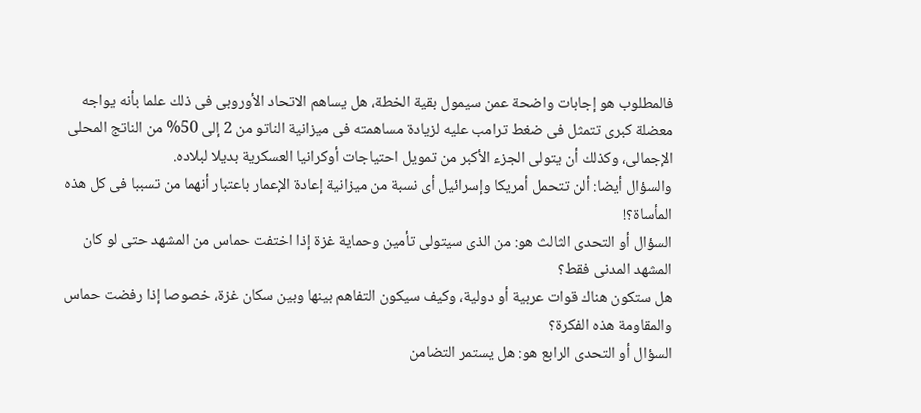فالمطلوب هو إجابات واضحة عمن سيمول بقية الخطة، هل يساهم الاتحاد الأوروبى فى ذلك علما بأنه يواجه معضلة كبرى تتمثل فى ضغط ترامب عليه لزيادة مساهمته فى ميزانية الناتو من 2 إلى 50% من الناتج المحلى الإجمالى، وكذلك أن يتولى الجزء الأكبر من تمويل احتياجات أوكرانيا العسكرية بديلا لبلاده.
والسؤال أيضا: ألن تتحمل أمريكا وإسرائيل أى نسبة من ميزانية إعادة الإعمار باعتبار أنهما من تسببا فى كل هذه المأساة؟!
السؤال أو التحدى الثالث هو: من الذى سيتولى تأمين وحماية غزة إذا اختفت حماس من المشهد حتى لو كان المشهد المدنى فقط؟
هل ستكون هناك قوات عربية أو دولية، وكيف سيكون التفاهم بينها وبين سكان غزة، خصوصا إذا رفضت حماس والمقاومة هذه الفكرة؟
السؤال أو التحدى الرابع هو: هل يستمر التضامن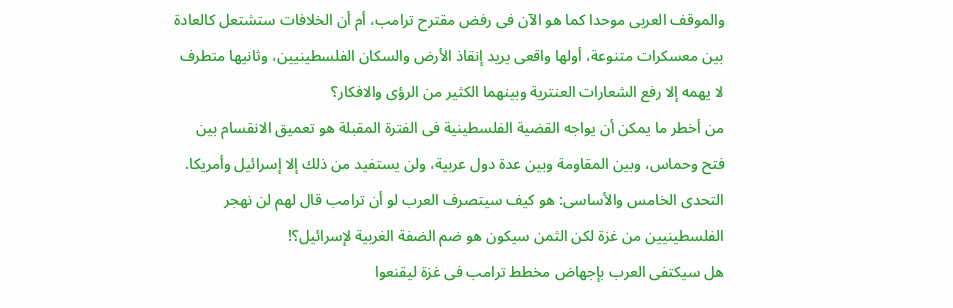والموقف العربى موحدا كما هو الآن فى رفض مقترح ترامب، أم أن الخلافات ستشتعل كالعادة بين معسكرات متنوعة، أولها واقعى يريد إنقاذ الأرض والسكان الفلسطينيين، وثانيها متطرف لا يهمه إلا رفع الشعارات العنترية وبينهما الكثير من الرؤى والافكار؟
من أخطر ما يمكن أن يواجه القضية الفلسطينية فى الفترة المقبلة هو تعميق الانقسام بين فتح وحماس، وبين المقاومة وبين عدة دول عربية، ولن يستفيد من ذلك إلا إسرائيل وأمريكا.
التحدى الخامس والأساسى: هو كيف سيتصرف العرب لو أن ترامب قال لهم لن نهجر الفلسطينيين من غزة لكن الثمن سيكون هو ضم الضفة الغربية لإسرائيل؟!
هل سيكتفى العرب بإجهاض مخطط ترامب فى غزة ليقنعوا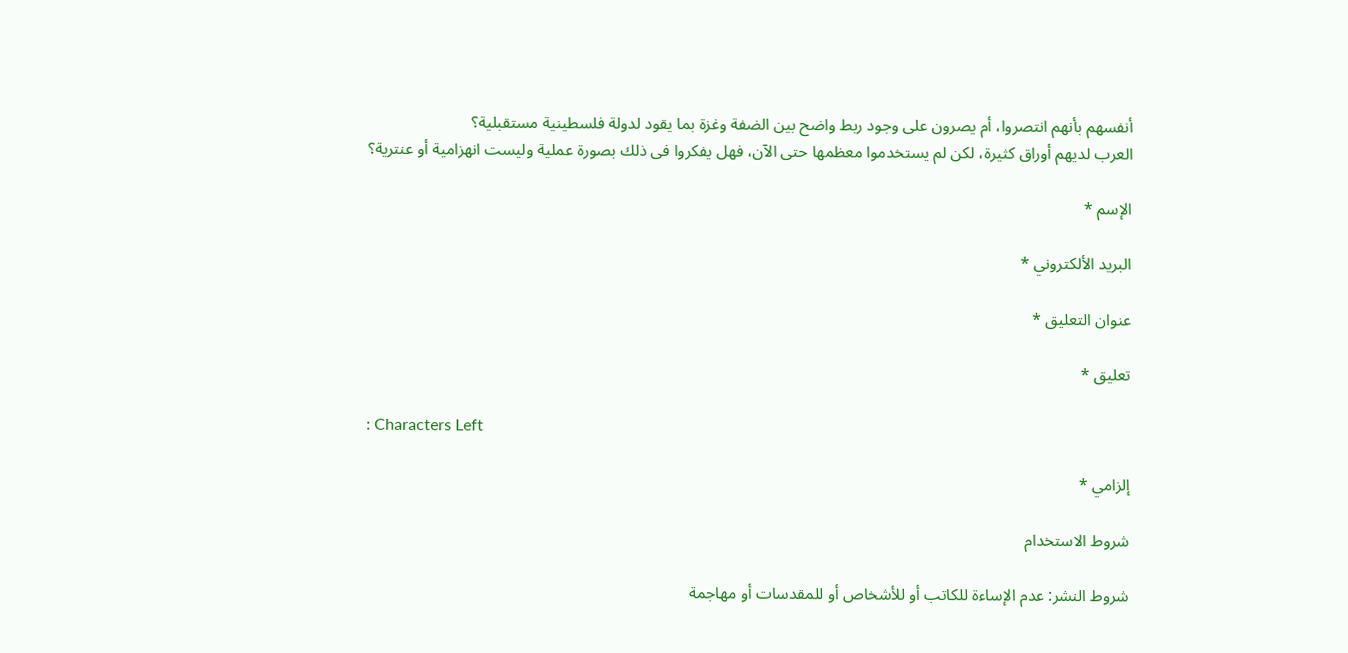أنفسهم بأنهم انتصروا، أم يصرون على وجود ربط واضح بين الضفة وغزة بما يقود لدولة فلسطينية مستقبلية؟
العرب لديهم أوراق كثيرة، لكن لم يستخدموا معظمها حتى الآن، فهل يفكروا فى ذلك بصورة عملية وليست انهزامية أو عنترية؟

الإسم *

البريد الألكتروني *

عنوان التعليق *

تعليق *

: Characters Left

إلزامي *

شروط الاستخدام

شروط النشر: عدم الإساءة للكاتب أو للأشخاص أو للمقدسات أو مهاجمة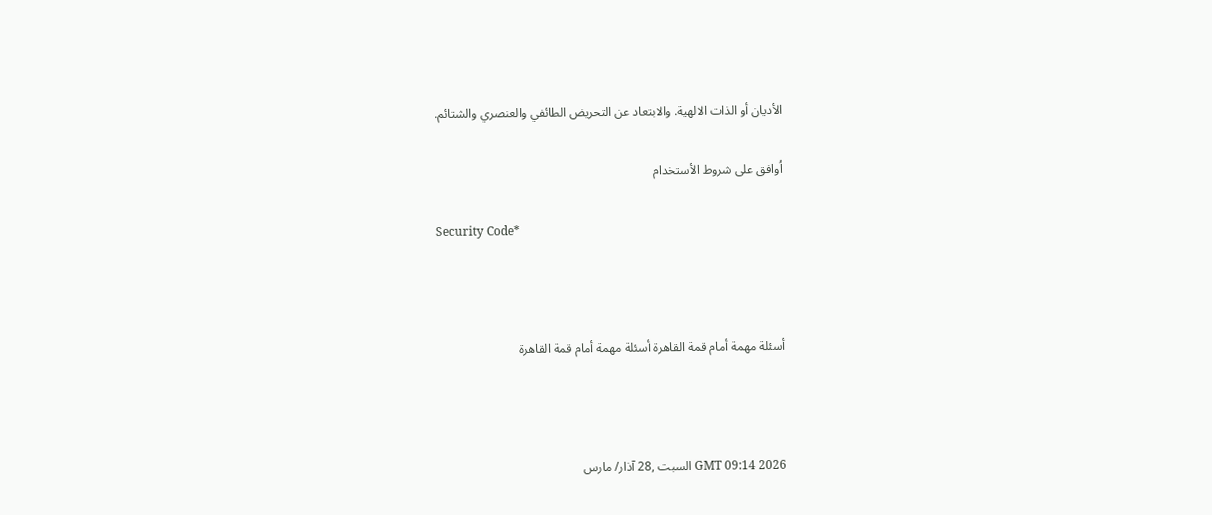الأديان أو الذات الالهية. والابتعاد عن التحريض الطائفي والعنصري والشتائم.

اُوافق على شروط الأستخدام

Security Code*



أسئلة مهمة أمام قمة القاهرة أسئلة مهمة أمام قمة القاهرة



GMT 09:14 2026 السبت ,28 آذار/ مارس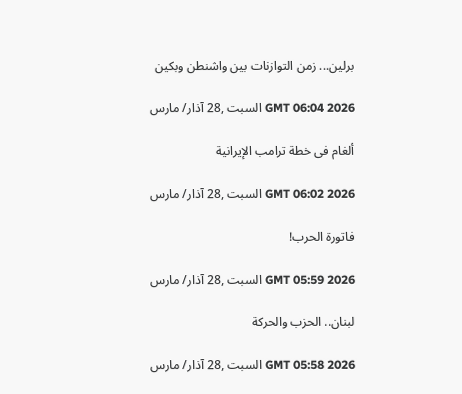برلين... زمن التوازنات بين واشنطن وبكين

GMT 06:04 2026 السبت ,28 آذار/ مارس

ألغام فى خطة ترامب الإيرانية

GMT 06:02 2026 السبت ,28 آذار/ مارس

فاتورة الحرب!

GMT 05:59 2026 السبت ,28 آذار/ مارس

لبنان.. الحزب والحركة

GMT 05:58 2026 السبت ,28 آذار/ مارس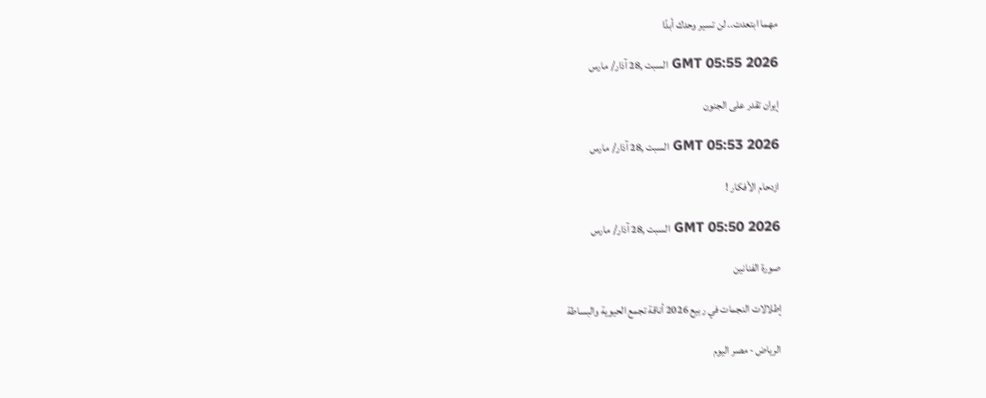مهما ابتعدت.. لن تسير وحدك أبدًا

GMT 05:55 2026 السبت ,28 آذار/ مارس

إيران تقدر على الجنون

GMT 05:53 2026 السبت ,28 آذار/ مارس

ازدحام الأفكار !

GMT 05:50 2026 السبت ,28 آذار/ مارس

صورة الفنانين

إطلالات النجمات في ربيع 2026 أناقة تجمع الحيوية والبساطة

الرياض - مصر اليوم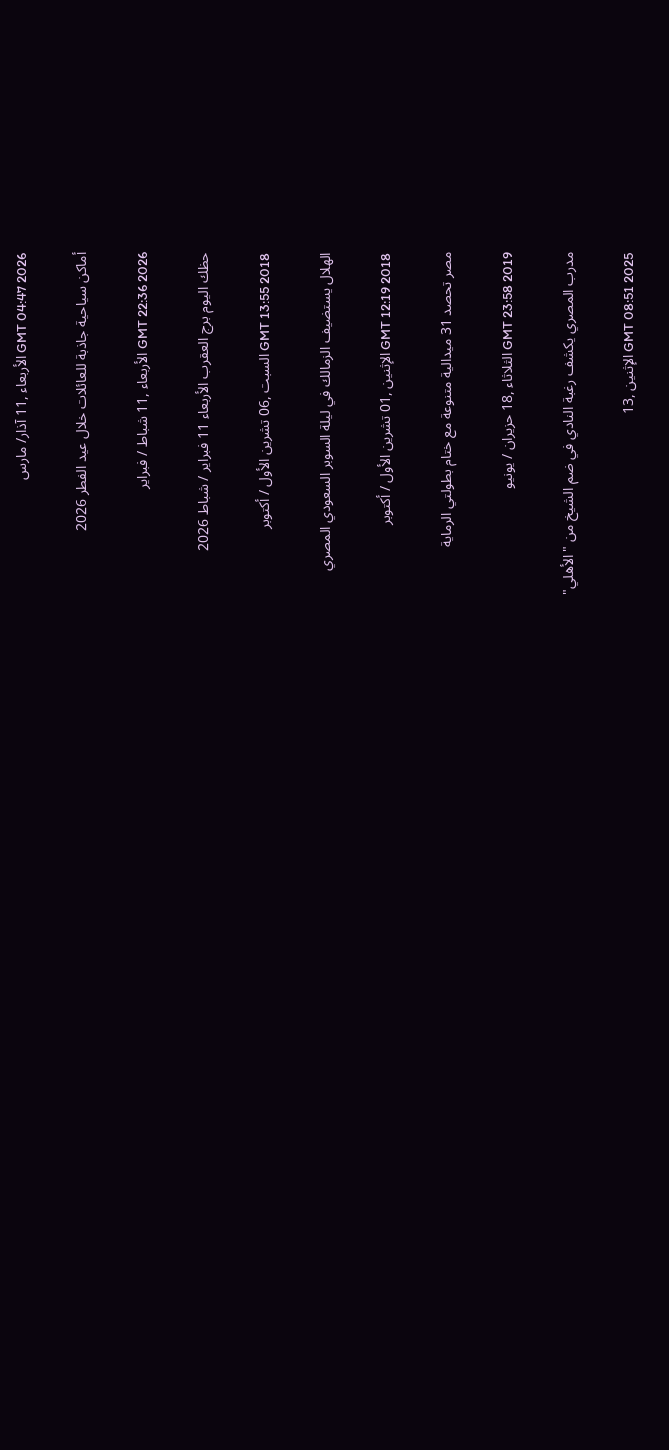GMT 04:47 2026 الأربعاء ,11 آذار/ مارس

أماكن سياحية جاذبة للعائلات خلال عيد الفطر 2026

GMT 22:36 2026 الأربعاء ,11 شباط / فبراير

حظك اليوم برج العقرب الأربعاء 11 فبراير / شباط 2026

GMT 13:55 2018 السبت ,06 تشرين الأول / أكتوبر

الهلال يستضيف الزمالك في ليلة السوبر السعودي المصري

GMT 12:19 2018 الإثنين ,01 تشرين الأول / أكتوبر

مصر تحصد 31 ميدالية متنوعة مع ختام بطولتي الرماية

GMT 23:58 2019 الثلاثاء ,18 حزيران / يونيو

مدرب المصري يكشف رغبة النادي في ضم الشيخ من "الأهلي"

GMT 08:51 2025 الإثنين ,13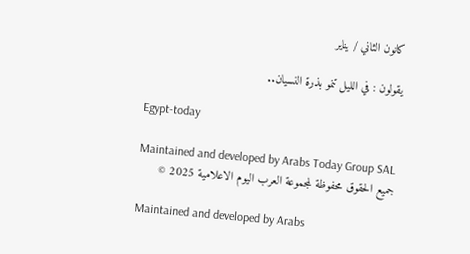كانون الثاني / يناير

يقولون : في الليل تنمو بذرة النسيان..

Egypt-today

Maintained and developed by Arabs Today Group SAL
جميع الحقوق محفوظة لمجموعة العرب اليوم الاعلامية 2025 ©

Maintained and developed by Arabs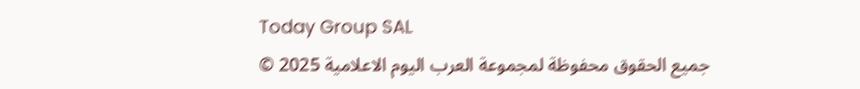Today Group SAL
جميع الحقوق محفوظة لمجموعة العرب اليوم الاعلامية 2025 ©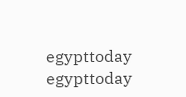egypttoday egypttoday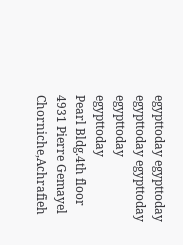egypttoday egypttoday
egypttoday egypttoday egypttoday
egypttoday
Pearl Bldg.4th floor 4931 Pierre Gemayel Chorniche,Achrafieh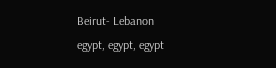Beirut- Lebanon
egypt, egypt, egypt